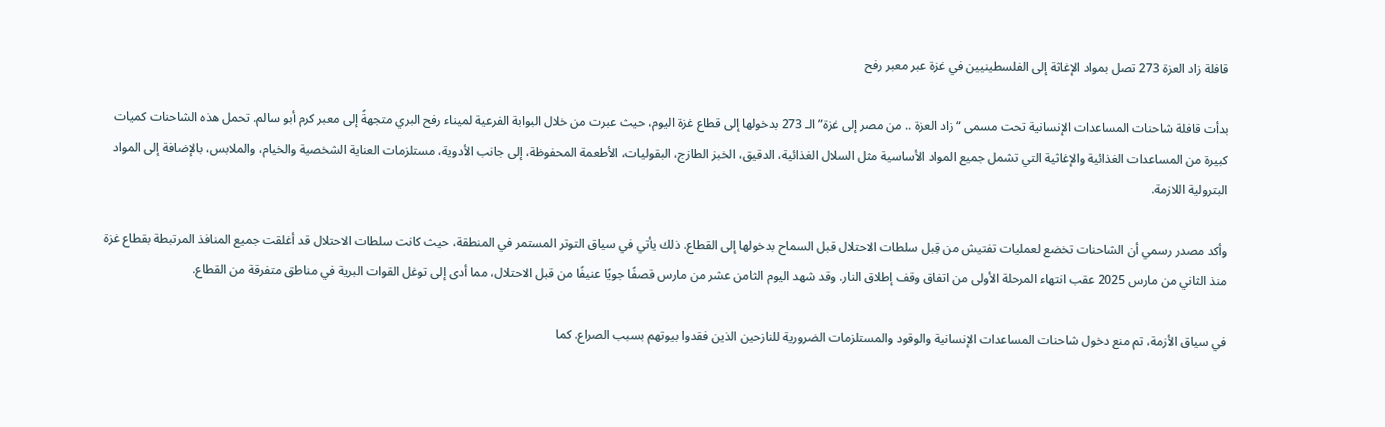قافلة زاد العزة 273 تصل بمواد الإغاثة إلى الفلسطينيين في غزة عبر معبر رفح

بدأت قافلة شاحنات المساعدات الإنسانية تحت مسمى “زاد العزة .. من مصر إلى غزة” الـ 273 بدخولها إلى قطاع غزة اليوم، حيث عبرت من خلال البوابة الفرعية لميناء رفح البري متجهةً إلى معبر كرم أبو سالم. تحمل هذه الشاحنات كميات كبيرة من المساعدات الغذائية والإغاثية التي تشمل جميع المواد الأساسية مثل السلال الغذائية، الدقيق، الخبز الطازج، البقوليات، الأطعمة المحفوظة، إلى جانب الأدوية، مستلزمات العناية الشخصية والخيام، والملابس، بالإضافة إلى المواد البترولية اللازمة.

وأكد مصدر رسمي أن الشاحنات تخضع لعمليات تفتيش من قِبل سلطات الاحتلال قبل السماح بدخولها إلى القطاع. ذلك يأتي في سياق التوتر المستمر في المنطقة، حيث كانت سلطات الاحتلال قد أغلقت جميع المنافذ المرتبطة بقطاع غزة منذ الثاني من مارس 2025 عقب انتهاء المرحلة الأولى من اتفاق وقف إطلاق النار. وقد شهد اليوم الثامن عشر من مارس قصفًا جويًا عنيفًا من قبل الاحتلال، مما أدى إلى توغل القوات البرية في مناطق متفرقة من القطاع.

في سياق الأزمة، تم منع دخول شاحنات المساعدات الإنسانية والوقود والمستلزمات الضرورية للنازحين الذين فقدوا بيوتهم بسبب الصراع. كما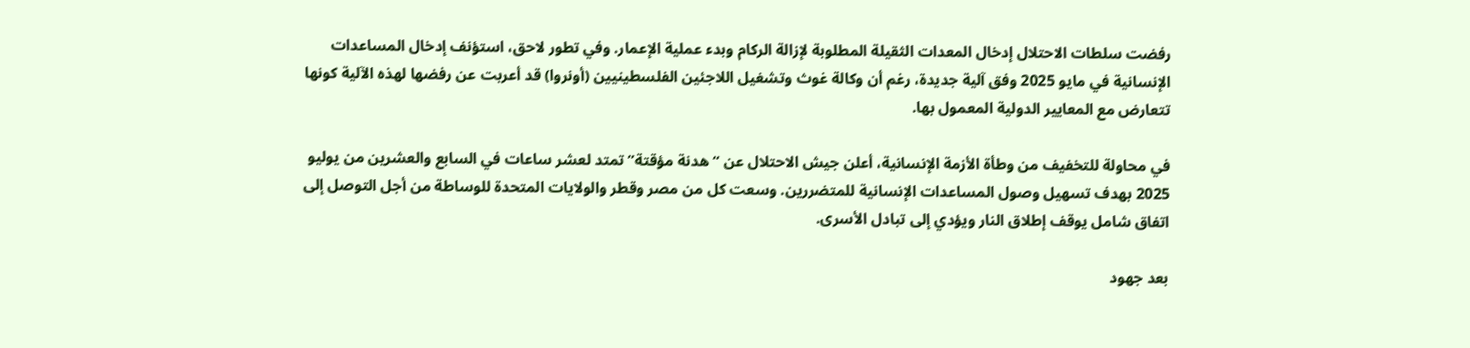رفضت سلطات الاحتلال إدخال المعدات الثقيلة المطلوبة لإزالة الركام وبدء عملية الإعمار. وفي تطور لاحق، استؤنف إدخال المساعدات الإنسانية في مايو 2025 وفق آلية جديدة، رغم أن وكالة غوث وتشغيل اللاجئين الفلسطينيين (أونروا) قد أعربت عن رفضها لهذه الآلية كونها تتعارض مع المعايير الدولية المعمول بها.

في محاولة للتخفيف من وطأة الأزمة الإنسانية، أعلن جيش الاحتلال عن “هدنة مؤقتة” تمتد لعشر ساعات في السابع والعشرين من يوليو 2025 بهدف تسهيل وصول المساعدات الإنسانية للمتضررين. وسعت كل من مصر وقطر والولايات المتحدة للوساطة من أجل التوصل إلى اتفاق شامل يوقف إطلاق النار ويؤدي إلى تبادل الأسرى.

بعد جهود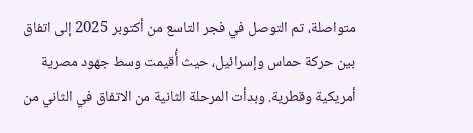متواصلة، تم التوصل في فجر التاسع من أكتوبر 2025 إلى اتفاق بين حركة حماس وإسرائيل، حيث أُقيمت وسط جهود مصرية أمريكية وقطرية. وبدأت المرحلة الثانية من الاتفاق في الثاني من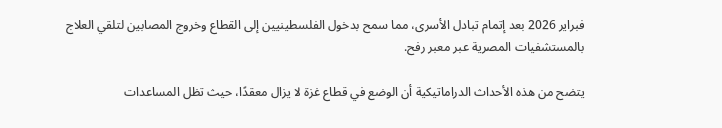فبراير 2026 بعد إتمام تبادل الأسرى، مما سمح بدخول الفلسطينيين إلى القطاع وخروج المصابين لتلقي العلاج بالمستشفيات المصرية عبر معبر رفح.

يتضح من هذه الأحداث الدراماتيكية أن الوضع في قطاع غزة لا يزال معقدًا، حيث تظل المساعدات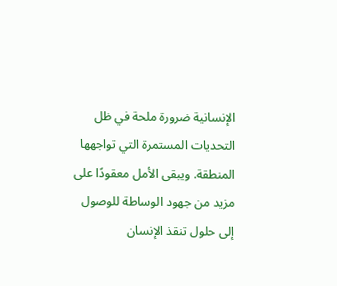الإنسانية ضرورة ملحة في ظل التحديات المستمرة التي تواجهها المنطقة. ويبقى الأمل معقودًا على مزيد من جهود الوساطة للوصول إلى حلول تنقذ الإنسان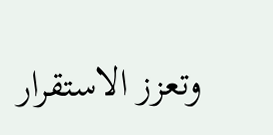وتعزز الاستقرار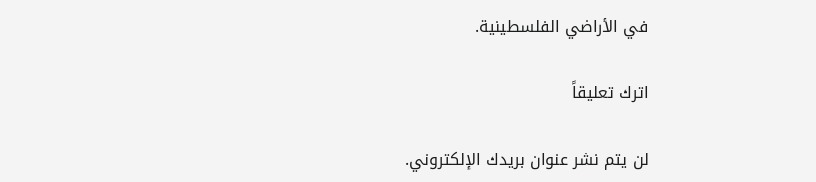في الأراضي الفلسطينية.

اترك تعليقاً

لن يتم نشر عنوان بريدك الإلكتروني.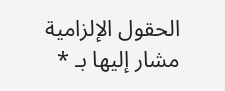الحقول الإلزامية مشار إليها بـ *